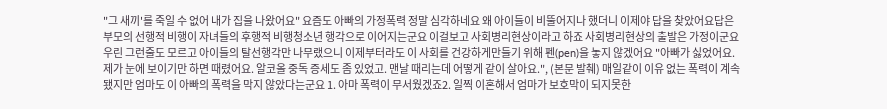"그 새끼'를 죽일 수 없어 내가 집을 나왔어요" 요즘도 아빠의 가정폭력 정말 심각하네요 왜 아이들이 비뚤어지나 했더니 이제야 답을 찾았어요답은 부모의 선행적 비행이 자녀들의 후행적 비행청소년 행각으로 이어지는군요 이걸보고 사회병리현상이라고 하죠 사회병리현상의 출발은 가정이군요 우린 그런줄도 모르고 아이들의 탈선행각만 나무랬으니 이제부터라도 이 사회를 건강하게만들기 위해 펜(pen)을 놓지 않겠어요 "아빠가 싫었어요. 제가 눈에 보이기만 하면 때렸어요. 알코올 중독 증세도 좀 있었고. 맨날 때리는데 어떻게 같이 살아요.", (본문 발췌) 매일같이 이유 없는 폭력이 계속됐지만 엄마도 이 아빠의 폭력을 막지 않았다는군요 1. 아마 폭력이 무서웠겠죠2. 일찍 이혼해서 엄마가 보호막이 되지못한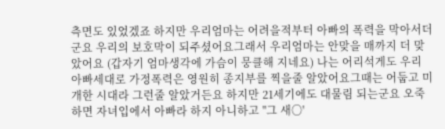측면도 있었겠죠 하지만 우리엄마는 어려을적부터 아빠의 폭력을 막아서더군요 우리의 보호막이 되주셨어요그래서 우리엄마는 안맞을 매까지 더 맞았어요 (갑자기 엄마생각에 가슴이 뭉클해 지네요) 나는 어리석게도 우리 아빠세대로 가정폭력은 영원히 종지부를 찍을줄 알았어요그때는 어둡고 미개한 시대라 그런줄 알았거든요 하지만 21세기에도 대물림 되는군요 오죽하면 자녀입에서 아빠라 하지 아니하고 "그 새○'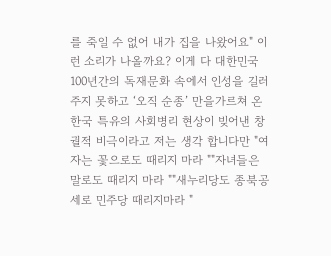를 죽일 수 없어 내가 집을 나왔어요" 이런 소리가 나올까요? 이게 다 대한민국 100년간의 독재문화 속에서 인성을 길러주지 못하고 ‘오직 순종’ 만을가르쳐 온 한국 특유의 사회병리 현상이 빚어낸 창궐적 비극이라고 저는 생각 합니다만 "여자는 꽃으로도 때리지 마라 ""자녀들은 말로도 때리지 마라 ""새누리당도 종북공세로 민주당 때리지마라 "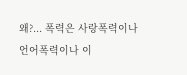왜?... 폭력은 사랑폭력이나 언어폭력이나 이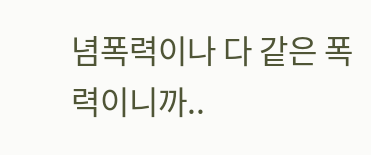념폭력이나 다 같은 폭력이니까..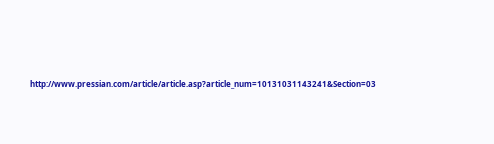http://www.pressian.com/article/article.asp?article_num=10131031143241&Section=03